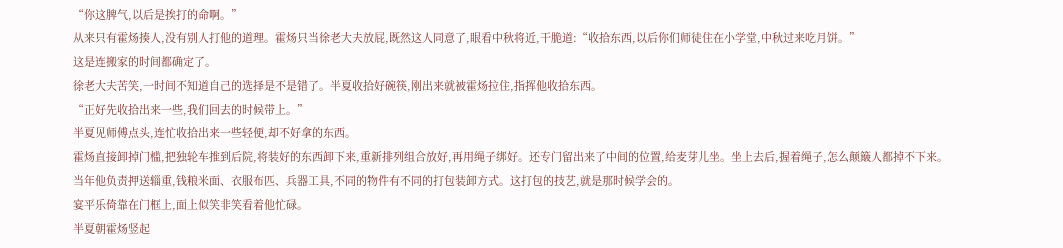“你这脾气,以后是挨打的命啊。”
从来只有霍炀揍人,没有别人打他的道理。霍炀只当徐老大夫放屁,既然这人同意了,眼看中秋将近,干脆道:“收拾东西,以后你们师徒住在小学堂,中秋过来吃月饼。”
这是连搬家的时间都确定了。
徐老大夫苦笑,一时间不知道自己的选择是不是错了。半夏收拾好碗筷,刚出来就被霍炀拉住,指挥他收拾东西。
“正好先收拾出来一些,我们回去的时候带上。”
半夏见师傅点头,连忙收拾出来一些轻便,却不好拿的东西。
霍炀直接卸掉门槛,把独轮车推到后院,将装好的东西卸下来,重新排列组合放好,再用绳子绑好。还专门留出来了中间的位置,给麦芽儿坐。坐上去后,握着绳子,怎么颠簸人都掉不下来。
当年他负责押送辎重,钱粮米面、衣服布匹、兵器工具,不同的物件有不同的打包装卸方式。这打包的技艺,就是那时候学会的。
宴平乐倚靠在门框上,面上似笑非笑看着他忙碌。
半夏朝霍炀竖起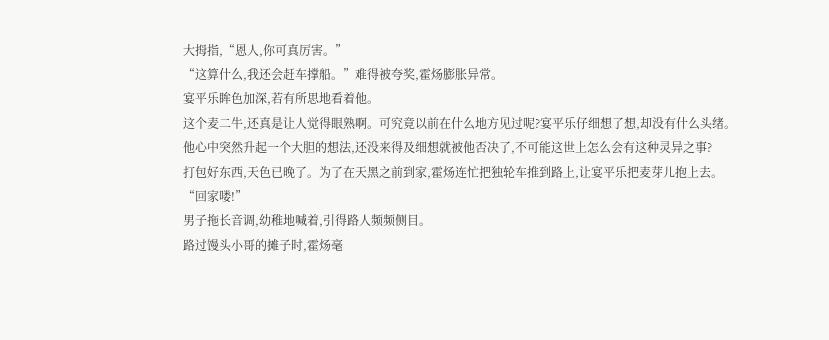大拇指,“恩人,你可真厉害。”
“这算什么,我还会赶车撑船。”难得被夸奖,霍炀膨胀异常。
宴平乐眸色加深,若有所思地看着他。
这个麦二牛,还真是让人觉得眼熟啊。可究竟以前在什么地方见过呢?宴平乐仔细想了想,却没有什么头绪。
他心中突然升起一个大胆的想法,还没来得及细想就被他否决了,不可能这世上怎么会有这种灵异之事?
打包好东西,天色已晚了。为了在天黑之前到家,霍炀连忙把独轮车推到路上,让宴平乐把麦芽儿抱上去。
“回家喽!”
男子拖长音调,幼稚地喊着,引得路人频频侧目。
路过馒头小哥的摊子时,霍炀毫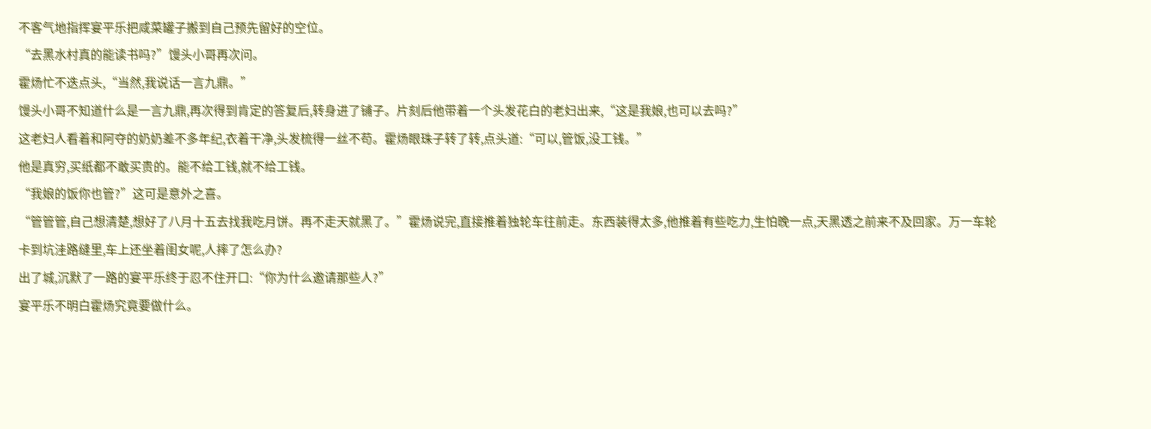不客气地指挥宴平乐把咸菜罐子搬到自己预先留好的空位。
“去黑水村真的能读书吗?”馒头小哥再次问。
霍炀忙不迭点头,“当然,我说话一言九鼎。”
馒头小哥不知道什么是一言九鼎,再次得到肯定的答复后,转身进了铺子。片刻后他带着一个头发花白的老妇出来,“这是我娘,也可以去吗?”
这老妇人看着和阿夺的奶奶差不多年纪,衣着干净,头发梳得一丝不苟。霍炀眼珠子转了转,点头道:“可以,管饭,没工钱。”
他是真穷,买纸都不敢买贵的。能不给工钱,就不给工钱。
“我娘的饭你也管?”这可是意外之喜。
“管管管,自己想清楚,想好了八月十五去找我吃月饼。再不走天就黑了。”霍炀说完,直接推着独轮车往前走。东西装得太多,他推着有些吃力,生怕晚一点,天黑透之前来不及回家。万一车轮卡到坑洼路缝里,车上还坐着闺女呢,人摔了怎么办?
出了城,沉默了一路的宴平乐终于忍不住开口:“你为什么邀请那些人?”
宴平乐不明白霍炀究竟要做什么。